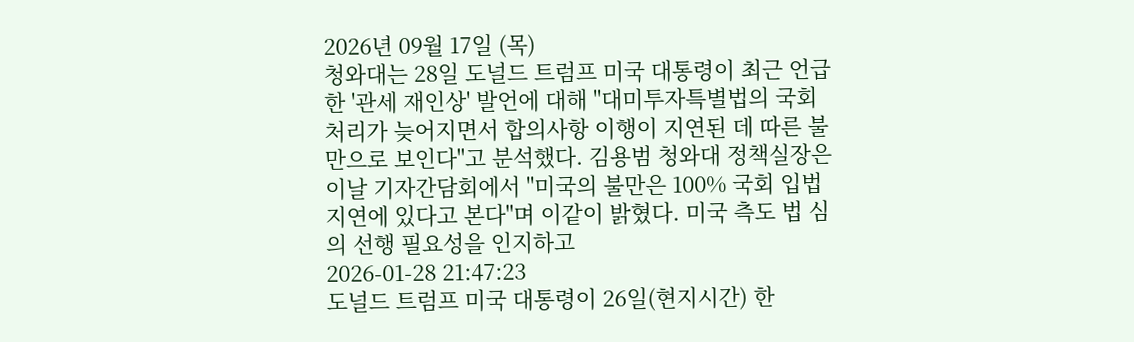2026년 09월 17일 (목)
청와대는 28일 도널드 트럼프 미국 대통령이 최근 언급한 '관세 재인상' 발언에 대해 "대미투자특별법의 국회 처리가 늦어지면서 합의사항 이행이 지연된 데 따른 불만으로 보인다"고 분석했다. 김용범 청와대 정책실장은 이날 기자간담회에서 "미국의 불만은 100% 국회 입법 지연에 있다고 본다"며 이같이 밝혔다. 미국 측도 법 심의 선행 필요성을 인지하고
2026-01-28 21:47:23
도널드 트럼프 미국 대통령이 26일(현지시간) 한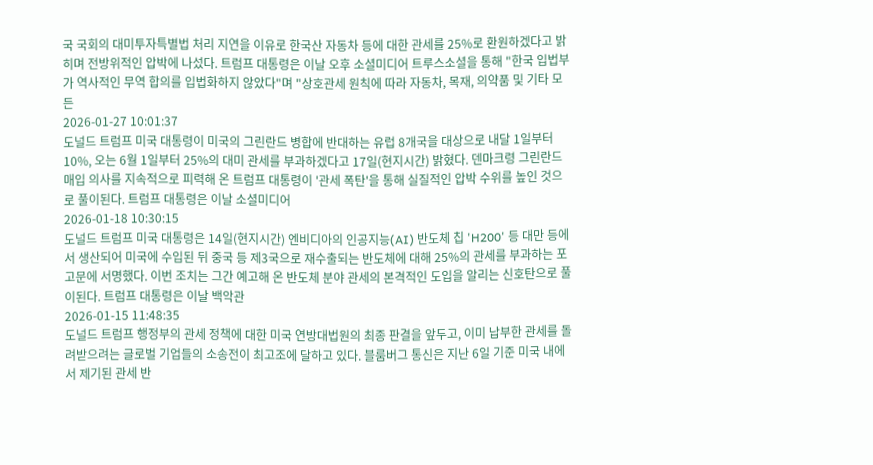국 국회의 대미투자특별법 처리 지연을 이유로 한국산 자동차 등에 대한 관세를 25%로 환원하겠다고 밝히며 전방위적인 압박에 나섰다. 트럼프 대통령은 이날 오후 소셜미디어 트루스소셜을 통해 "한국 입법부가 역사적인 무역 합의를 입법화하지 않았다"며 "상호관세 원칙에 따라 자동차, 목재, 의약품 및 기타 모든
2026-01-27 10:01:37
도널드 트럼프 미국 대통령이 미국의 그린란드 병합에 반대하는 유럽 8개국을 대상으로 내달 1일부터 10%, 오는 6월 1일부터 25%의 대미 관세를 부과하겠다고 17일(현지시간) 밝혔다. 덴마크령 그린란드 매입 의사를 지속적으로 피력해 온 트럼프 대통령이 '관세 폭탄'을 통해 실질적인 압박 수위를 높인 것으로 풀이된다. 트럼프 대통령은 이날 소셜미디어
2026-01-18 10:30:15
도널드 트럼프 미국 대통령은 14일(현지시간) 엔비디아의 인공지능(AI) 반도체 칩 'H200' 등 대만 등에서 생산되어 미국에 수입된 뒤 중국 등 제3국으로 재수출되는 반도체에 대해 25%의 관세를 부과하는 포고문에 서명했다. 이번 조치는 그간 예고해 온 반도체 분야 관세의 본격적인 도입을 알리는 신호탄으로 풀이된다. 트럼프 대통령은 이날 백악관
2026-01-15 11:48:35
도널드 트럼프 행정부의 관세 정책에 대한 미국 연방대법원의 최종 판결을 앞두고, 이미 납부한 관세를 돌려받으려는 글로벌 기업들의 소송전이 최고조에 달하고 있다. 블룸버그 통신은 지난 6일 기준 미국 내에서 제기된 관세 반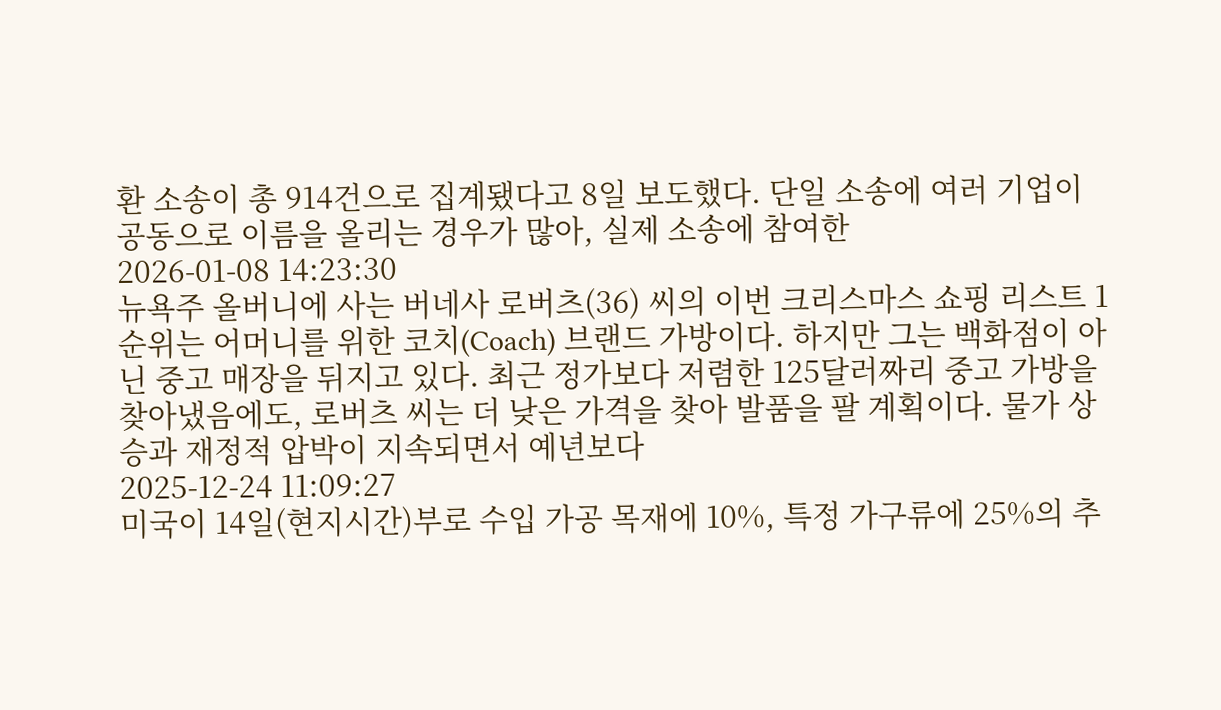환 소송이 총 914건으로 집계됐다고 8일 보도했다. 단일 소송에 여러 기업이 공동으로 이름을 올리는 경우가 많아, 실제 소송에 참여한
2026-01-08 14:23:30
뉴욕주 올버니에 사는 버네사 로버츠(36) 씨의 이번 크리스마스 쇼핑 리스트 1순위는 어머니를 위한 코치(Coach) 브랜드 가방이다. 하지만 그는 백화점이 아닌 중고 매장을 뒤지고 있다. 최근 정가보다 저렴한 125달러짜리 중고 가방을 찾아냈음에도, 로버츠 씨는 더 낮은 가격을 찾아 발품을 팔 계획이다. 물가 상승과 재정적 압박이 지속되면서 예년보다
2025-12-24 11:09:27
미국이 14일(현지시간)부로 수입 가공 목재에 10%, 특정 가구류에 25%의 추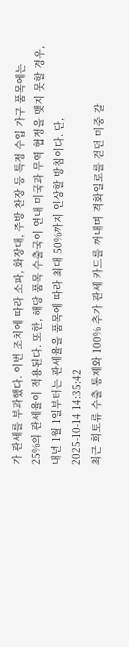가 관세를 부과했다. 이번 조치에 따라 소파, 화장대, 주방 찬장 등 특정 수입 가구 품목에는 25%의 관세율이 적용된다. 또한, 해당 품목 수출국이 연내 미국과 무역 협정을 맺지 못할 경우, 내년 1월 1일부터는 관세율을 품목에 따라 최대 50%까지 인상할 방침이다. 단,
2025-10-14 14:35:42
최근 희토류 수출 통제와 100% 추가 관세 카드를 꺼내며 격화일로를 걷던 미중 갈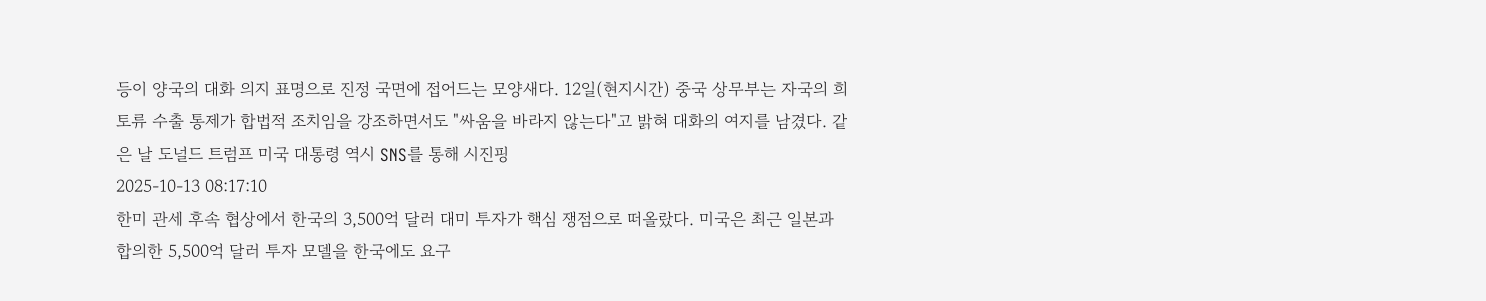등이 양국의 대화 의지 표명으로 진정 국면에 접어드는 모양새다. 12일(현지시간) 중국 상무부는 자국의 희토류 수출 통제가 합법적 조치임을 강조하면서도 "싸움을 바라지 않는다"고 밝혀 대화의 여지를 남겼다. 같은 날 도널드 트럼프 미국 대통령 역시 SNS를 통해 시진핑
2025-10-13 08:17:10
한미 관세 후속 협상에서 한국의 3,500억 달러 대미 투자가 핵심 쟁점으로 떠올랐다. 미국은 최근 일본과 합의한 5,500억 달러 투자 모델을 한국에도 요구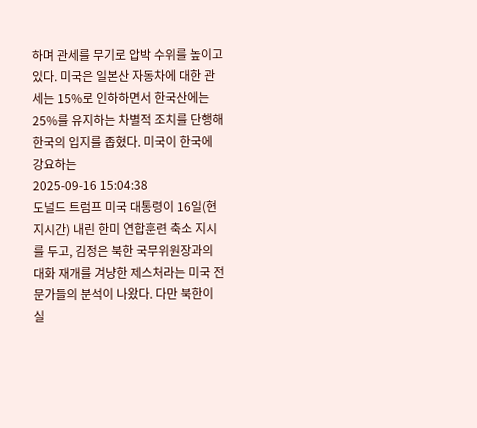하며 관세를 무기로 압박 수위를 높이고 있다. 미국은 일본산 자동차에 대한 관세는 15%로 인하하면서 한국산에는 25%를 유지하는 차별적 조치를 단행해 한국의 입지를 좁혔다. 미국이 한국에 강요하는
2025-09-16 15:04:38
도널드 트럼프 미국 대통령이 16일(현지시간) 내린 한미 연합훈련 축소 지시를 두고, 김정은 북한 국무위원장과의 대화 재개를 겨냥한 제스처라는 미국 전문가들의 분석이 나왔다. 다만 북한이 실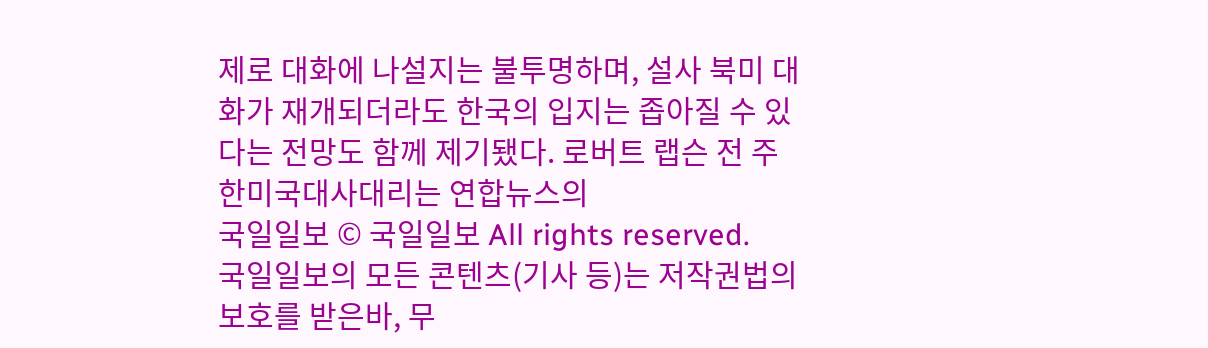제로 대화에 나설지는 불투명하며, 설사 북미 대화가 재개되더라도 한국의 입지는 좁아질 수 있다는 전망도 함께 제기됐다. 로버트 랩슨 전 주한미국대사대리는 연합뉴스의
국일일보 © 국일일보 All rights reserved.
국일일보의 모든 콘텐츠(기사 등)는 저작권법의 보호를 받은바, 무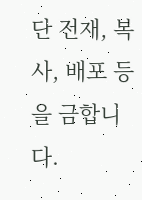단 전재, 복사, 배포 등을 금합니다.